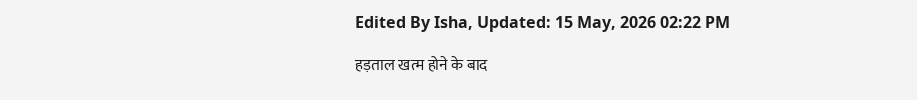Edited By Isha, Updated: 15 May, 2026 02:22 PM

हड़ताल खत्म होने के बाद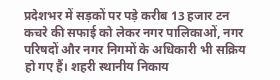प्रदेशभर में सड़कों पर पड़े करीब 13 हजार टन कचरे की सफाई को लेकर नगर पालिकाओं, नगर परिषदों और नगर निगमों के अधिकारी भी सक्रिय हो गए हैं। शहरी स्थानीय निकाय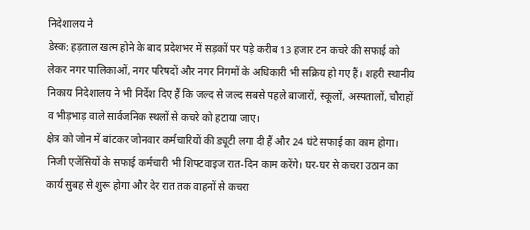निदेशालय ने
डेस्क: हड़ताल खत्म होने के बाद प्रदेशभर में सड़कों पर पड़े करीब 13 हजार टन कचरे की सफाई को लेकर नगर पालिकाओं, नगर परिषदों और नगर निगमों के अधिकारी भी सक्रिय हो गए हैं। शहरी स्थानीय निकाय निदेशालय ने भी निर्देश दिए हैं कि जल्द से जल्द सबसे पहले बाजारों, स्कूलों, अस्पतालों, चौराहों व भीड़भाड़ वाले सार्वजनिक स्थलों से कचरे को हटाया जाए।
क्षेत्र को जोन में बांटकर जोनवार कर्मचारियों की ड्यूटी लगा दी हैं और 24 घंटे सफाई का काम होगा। निजी एजेंसियों के सफाई कर्मचारी भी शिफ्टवाइज रात-दिन काम करेंगे। घर-घर से कचरा उठान का कार्य सुबह से शुरू होगा और देर रात तक वाहनों से कचरा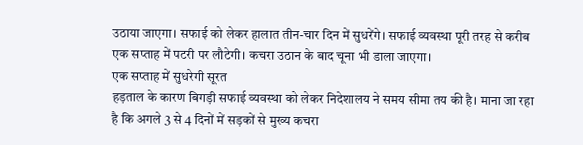उठाया जाएगा। सफाई को लेकर हालात तीन-चार दिन में सुधरेंगे। सफाई व्यवस्था पूरी तरह से करीब एक सप्ताह में पटरी पर लौटेगी। कचरा उठान के बाद चूना भी डाला जाएगा।
एक सप्ताह में सुधरेगी सूरत
हड़ताल के कारण बिगड़ी सफाई व्यवस्था को लेकर निदेशालय ने समय सीमा तय की है। माना जा रहा है कि अगले 3 से 4 दिनों में सड़कों से मुख्य कचरा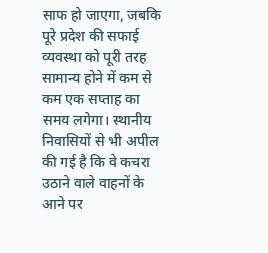साफ हो जाएगा, जबकि पूरे प्रदेश की सफाई व्यवस्था को पूरी तरह सामान्य होने में कम से कम एक सप्ताह का समय लगेगा। स्थानीय निवासियों से भी अपील की गई है कि वे कचरा उठाने वाले वाहनों के आने पर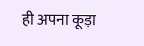ही अपना कूड़ा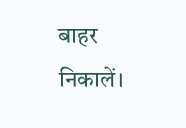बाहर निकालें।